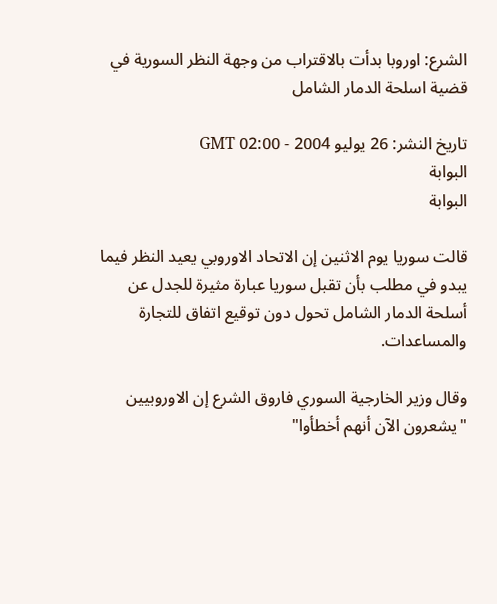الشرع: اوروبا بدأت بالاقتراب من وجهة النظر السورية في قضية اسلحة الدمار الشامل

تاريخ النشر: 26 يوليو 2004 - 02:00 GMT
البوابة
البوابة

قالت سوريا يوم الاثنين إن الاتحاد الاوروبي يعيد النظر فيما يبدو في مطلب بأن تقبل سوريا عبارة مثيرة للجدل عن أسلحة الدمار الشامل تحول دون توقيع اتفاق للتجارة والمساعدات.

وقال وزير الخارجية السوري فاروق الشرع إن الاوروبيين "يشعرون الآن أنهم أخطأوا"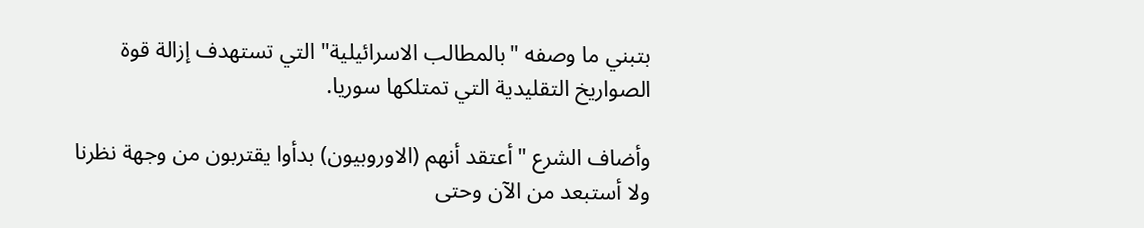بتبني ما وصفه "بالمطالب الاسرائيلية" التي تستهدف إزالة قوة الصواريخ التقليدية التي تمتلكها سوريا.

وأضاف الشرع "أعتقد أنهم (الاوروبيون) بدأوا يقتربون من وجهة نظرنا ولا أستبعد من الآن وحتى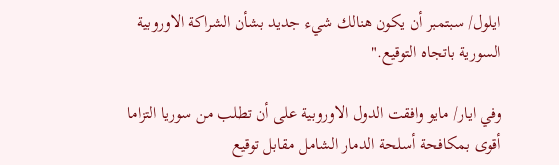ايلول/ سبتمبر أن يكون هنالك شيء جديد بشأن الشراكة الاوروبية السورية باتجاه التوقيع."

وفي ايار/ مايو وافقت الدول الاوروبية على أن تطلب من سوريا التزاما أقوى بمكافحة أسلحة الدمار الشامل مقابل توقيع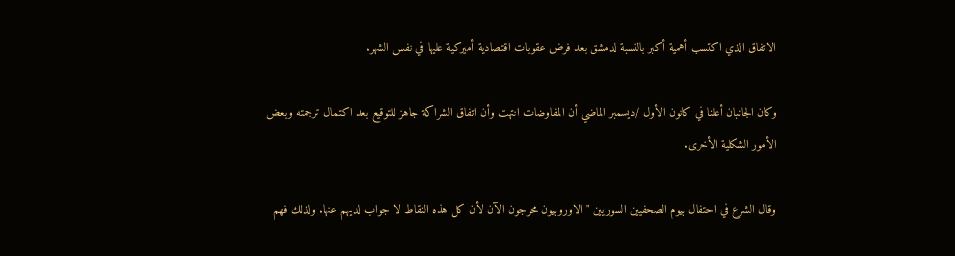الاتفاق الذي اكتسب أهمية أكبر بالنسبة لدمشق بعد فرض عقوبات اقتصادية أميركية عليها في نفس الشهر.

وكان الجانبان أعلنا في كانون الأول /ديسمبر الماضي أن المفاوضات انتهت وأن اتفاق الشراكة جاهز للتوقيع بعد اكتمال ترجمته وبعض الأمور الشكلية الأخرى.

وقال الشرع في احتفال بيوم الصحفيين السوريين "الاوروبيون محرجون الآن لأن كل هذه النقاط لا جواب لديهم عنها. ولذلك فهم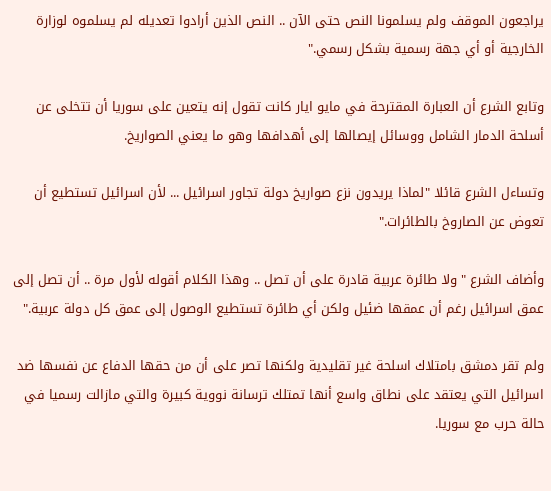يراجعون الموقف ولم يسلمونا النص حتى الآن .. النص الذين أرادوا تعديله لم يسلموه لوزارة الخارجية أو أي جهة رسمية بشكل رسمي."

وتابع الشرع أن العبارة المقترحة في مايو ايار كانت تقول إنه يتعين على سوريا أن تتخلى عن أسلحة الدمار الشامل ووسائل إيصالها إلى أهدافها وهو ما يعني الصواريخ.

وتساءل الشرع قائلا "لماذا يريدون نزع صواريخ دولة تجاور اسرائيل ... لأن اسرائيل تستطيع أن تعوض عن الصاروخ بالطائرات."

وأضاف الشرع "ولا طائرة عربية قادرة على أن تصل .. وهذا الكلام أقوله لأول مرة .. أن تصل إلى عمق اسرائيل رغم أن عمقها ضئيل ولكن أي طائرة تستطيع الوصول إلى عمق كل دولة عربية."

ولم تقر دمشق بامتلاك اسلحة غير تقليدية ولكنها تصر على أن من حقها الدفاع عن نفسها ضد اسرائيل التي يعتقد على نطاق واسع أنها تمتلك ترسانة نووية كبيرة والتي مازالت رسميا في حالة حرب مع سوريا.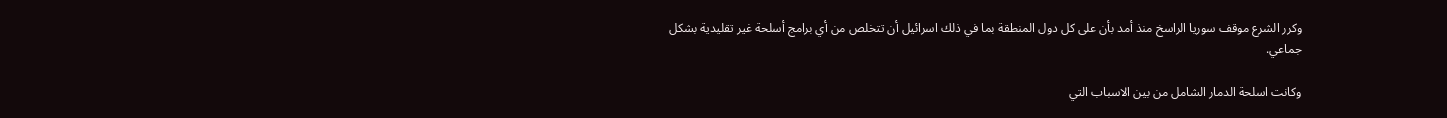وكرر الشرع موقف سوريا الراسخ منذ أمد بأن على كل دول المنطقة بما في ذلك اسرائيل أن تتخلص من أي برامج أسلحة غير تقليدية بشكل جماعي.

وكانت اسلحة الدمار الشامل من بين الاسباب التي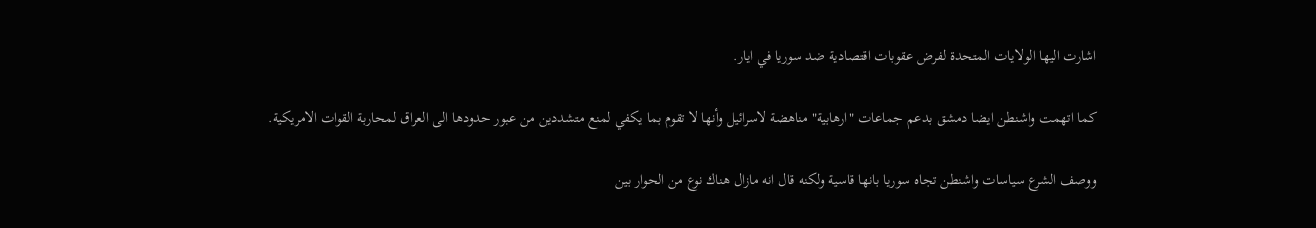اشارت اليها الولايات المتحدة لفرض عقوبات اقتصادية ضد سوريا في ايار.

كما اتهمت واشنطن ايضا دمشق بدعم جماعات "ارهابية" مناهضة لاسرائيل وأنها لا تقوم بما يكفي لمنع متشددين من عبور حدودها الى العراق لمحاربة القوات الامريكية.

ووصف الشرع سياسات واشنطن تجاه سوريا بانها قاسية ولكنه قال انه مازال هناك نوع من الحوار بين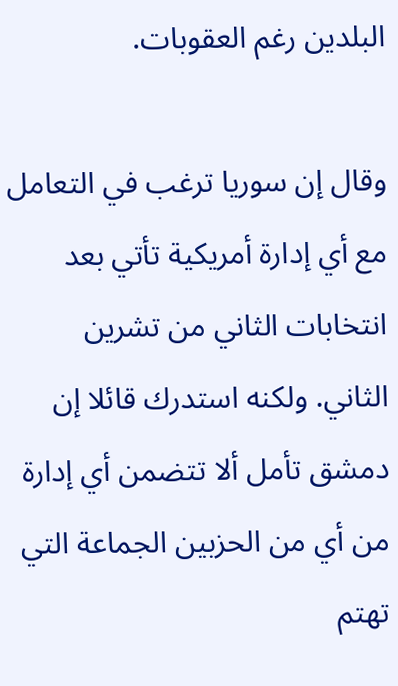البلدين رغم العقوبات.

وقال إن سوريا ترغب في التعامل مع أي إدارة أمريكية تأتي بعد انتخابات الثاني من تشرين الثاني. ولكنه استدرك قائلا إن دمشق تأمل ألا تتضمن أي إدارة من أي من الحزبين الجماعة التي تهتم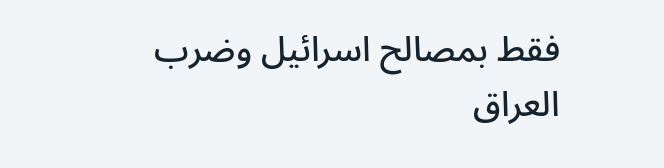فقط بمصالح اسرائيل وضرب العراق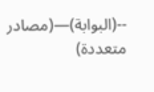--(البوابة)—(مصادر متعددة)